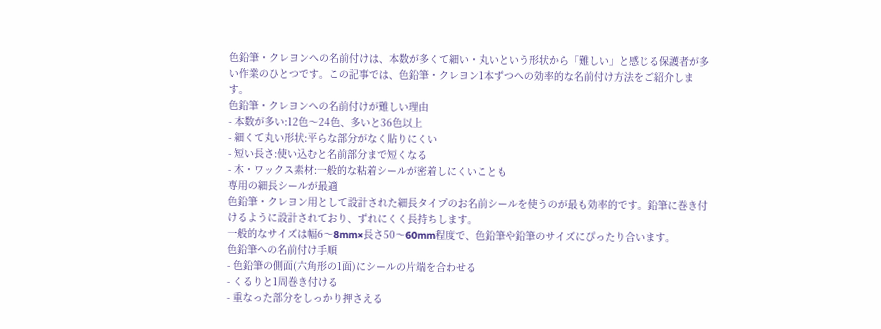色鉛筆・クレヨンへの名前付けは、本数が多くて細い・丸いという形状から「難しい」と感じる保護者が多い作業のひとつです。この記事では、色鉛筆・クレヨン1本ずつへの効率的な名前付け方法をご紹介します。
色鉛筆・クレヨンへの名前付けが難しい理由
- 本数が多い:12色〜24色、多いと36色以上
- 細くて丸い形状:平らな部分がなく貼りにくい
- 短い長さ:使い込むと名前部分まで短くなる
- 木・ワックス素材:一般的な粘着シールが密着しにくいことも
専用の細長シールが最適
色鉛筆・クレヨン用として設計された細長タイプのお名前シールを使うのが最も効率的です。鉛筆に巻き付けるように設計されており、ずれにくく長持ちします。
一般的なサイズは幅6〜8mm×長さ50〜60mm程度で、色鉛筆や鉛筆のサイズにぴったり合います。
色鉛筆への名前付け手順
- 色鉛筆の側面(六角形の1面)にシールの片端を合わせる
- くるりと1周巻き付ける
- 重なった部分をしっかり押さえる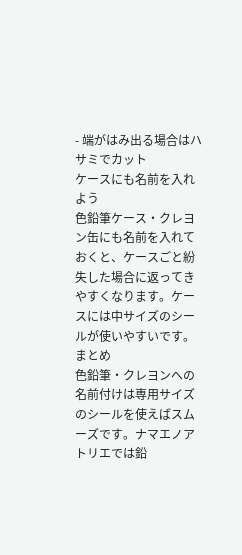- 端がはみ出る場合はハサミでカット
ケースにも名前を入れよう
色鉛筆ケース・クレヨン缶にも名前を入れておくと、ケースごと紛失した場合に返ってきやすくなります。ケースには中サイズのシールが使いやすいです。
まとめ
色鉛筆・クレヨンへの名前付けは専用サイズのシールを使えばスムーズです。ナマエノアトリエでは鉛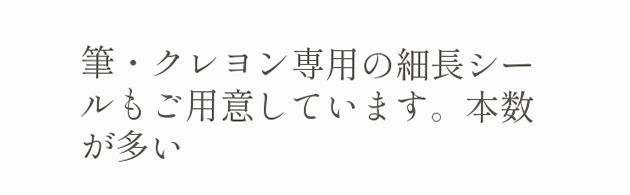筆・クレヨン専用の細長シールもご用意しています。本数が多い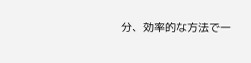分、効率的な方法で一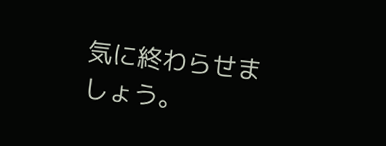気に終わらせましょう。